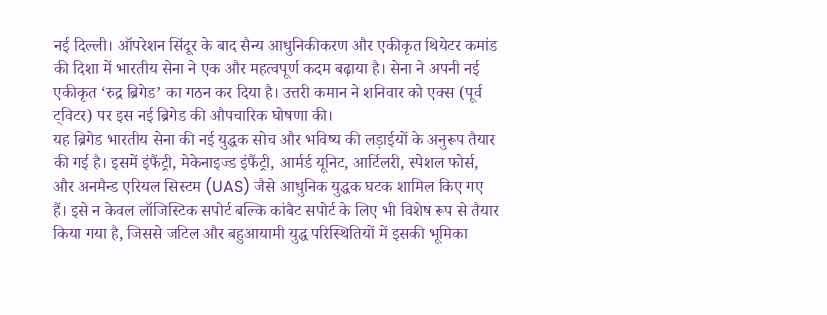नई दिल्ली। ऑपरेशन सिंदूर के बाद सैन्य आधुनिकीकरण और एकीकृत थियेटर कमांड की दिशा में भारतीय सेना ने एक और महत्वपूर्ण कदम बढ़ाया है। सेना ने अपनी नई एकीकृत ‘रुद्र ब्रिगेड’ का गठन कर दिया है। उत्तरी कमान ने शनिवार को एक्स (पूर्व ट्विटर) पर इस नई ब्रिगेड की औपचारिक घोषणा की।
यह ब्रिगेड भारतीय सेना की नई युद्धक सोच और भविष्य की लड़ाईयों के अनुरूप तैयार की गई है। इसमें इंफैंट्री, मेकेनाइज्ड इंफैंट्री, आर्मर्ड यूनिट, आर्टिलरी, स्पेशल फोर्स, और अनमैन्ड एरियल सिस्टम (UAS) जैसे आधुनिक युद्धक घटक शामिल किए गए हैं। इसे न केवल लॉजिस्टिक सपोर्ट बल्कि कांबैट सपोर्ट के लिए भी विशेष रूप से तैयार किया गया है, जिससे जटिल और बहुआयामी युद्ध परिस्थितियों में इसकी भूमिका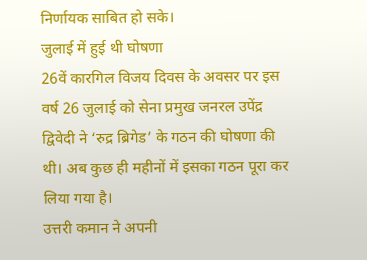निर्णायक साबित हो सके।
जुलाई में हुई थी घोषणा
26वें कारगिल विजय दिवस के अवसर पर इस वर्ष 26 जुलाई को सेना प्रमुख जनरल उपेंद्र द्विवेदी ने ‘रुद्र ब्रिगेड’ के गठन की घोषणा की थी। अब कुछ ही महीनों में इसका गठन पूरा कर लिया गया है।
उत्तरी कमान ने अपनी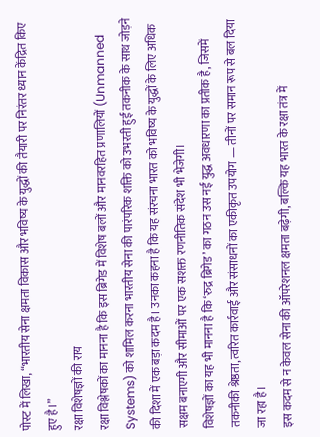पोस्ट में लिखा, “भारतीय सेना क्षमता विकास और भविष्य के युद्धों की तैयारी पर निरंतर ध्यान केंद्रित किए हुए है।”
रक्षा विशेषज्ञों की राय
रक्षा विश्लेषकों का मानना है कि इस ब्रिगेड में विशेष बलों और मानवरहित प्रणालियों (Unmanned Systems) को शामिल करना भारतीय सेना की पारंपरिक शक्ति को उभरती हुई तकनीक के साथ जोड़ने की दिशा में एक बड़ा कदम है। उनका कहना है कि यह संरचना भारत को भविष्य के युद्धों के लिए अधिक सक्षम बनाएगी और सीमाओं पर एक सशक्त रणनीतिक संदेश भी भेजेगी।
विशेषज्ञों का यह भी मानना है कि ‘रुद्र ब्रिगेड’ का गठन उस नई युद्ध अवधारणा का प्रतीक है, जिसमें तकनीकी श्रेष्ठता, त्वरित कार्रवाई और संसाधनों का एकीकृत उपयोग — तीनों पर समान रूप से बल दिया जा रहा है।
इस कदम से न केवल सेना की ऑपरेशनल क्षमता बढ़ेगी, बल्कि यह भारत के रक्षा तंत्र में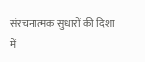संरचनात्मक सुधारों की दिशा में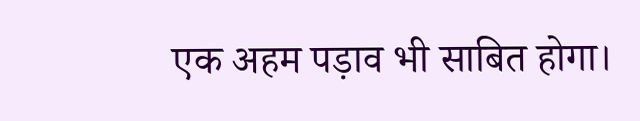एक अहम पड़ाव भी साबित होगा।